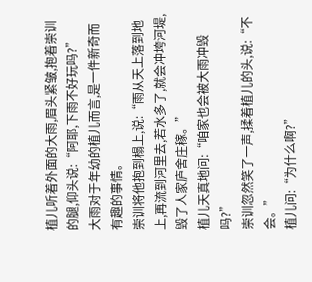植儿听着外面的大雨,眉头紧皱,抱着崇训的腿,仰头说:“阿耶,下雨不好玩吗?”
大雨对于年幼的植儿而言,是一件新奇而有趣的事情。
崇训将他抱到榻上,说:“雨从天上落到地上,再流到河里去,若水多了,就会冲垮河堤,毁了人家庐舍庄稼。”
植儿天真地问:“咱家也会被大雨冲毁吗?”
崇训忽然笑了一声,揉着植儿的头,说:“不会。”
植儿问:“为什么啊?”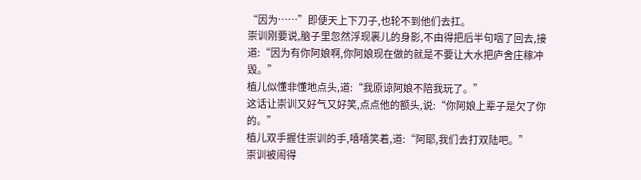“因为……”即便天上下刀子,也轮不到他们去扛。
崇训刚要说,脑子里忽然浮现裹儿的身影,不由得把后半句咽了回去,接道:“因为有你阿娘啊,你阿娘现在做的就是不要让大水把庐舍庄稼冲毁。”
植儿似懂非懂地点头,道:“我原谅阿娘不陪我玩了。”
这话让崇训又好气又好笑,点点他的额头,说:“你阿娘上辈子是欠了你的。”
植儿双手握住崇训的手,嘻嘻笑着,道:“阿耶,我们去打双陆吧。”
崇训被闹得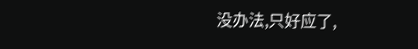没办法,只好应了,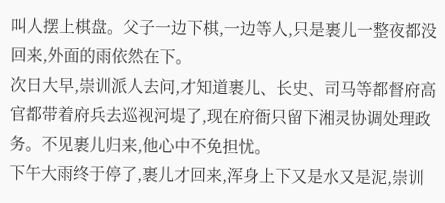叫人摆上棋盘。父子一边下棋,一边等人,只是裹儿一整夜都没回来,外面的雨依然在下。
次日大早,崇训派人去问,才知道裹儿、长史、司马等都督府高官都带着府兵去巡视河堤了,现在府衙只留下湘灵协调处理政务。不见裹儿归来,他心中不免担忧。
下午大雨终于停了,裹儿才回来,浑身上下又是水又是泥,崇训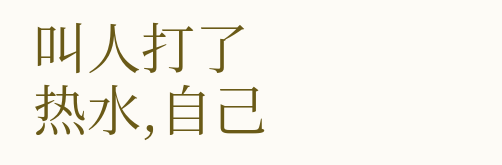叫人打了热水,自己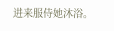进来服侍她沐浴。